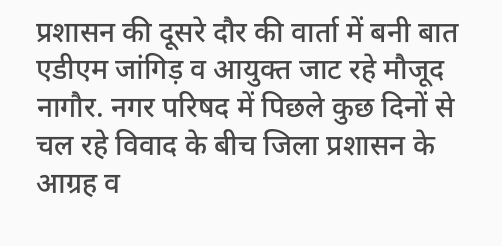प्रशासन की दूसरे दौर की वार्ता में बनी बात एडीएम जांगिड़ व आयुक्त जाट रहे मौजूद
नागौर. नगर परिषद में पिछले कुछ दिनों से चल रहे विवाद के बीच जिला प्रशासन के आग्रह व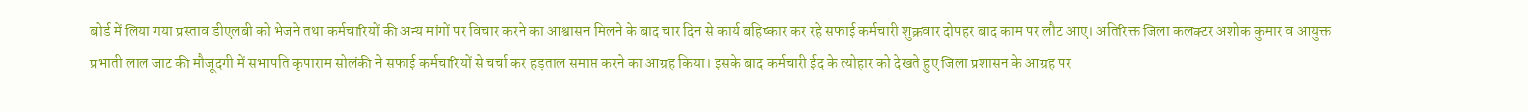बोर्ड में लिया गया प्रस्ताव डीएलबी को भेजने तथा कर्मचारियों की अन्य मांगों पर विचार करने का आश्वासन मिलने के बाद चार दिन से कार्य बहिष्कार कर रहे सफाई कर्मचारी शुक्रवार दोपहर बाद काम पर लौट आए। अतिरिक्त जिला कलक्टर अशोक कुमार व आयुक्त प्रभाती लाल जाट की मौजूदगी में सभापति कृपाराम सोलंकी ने सफाई कर्मचारियों से चर्चा कर हड़ताल समाप्त करने का आग्रह किया। इसके बाद कर्मचारी ईद के त्योहार को देखते हुए जिला प्रशासन के आग्रह पर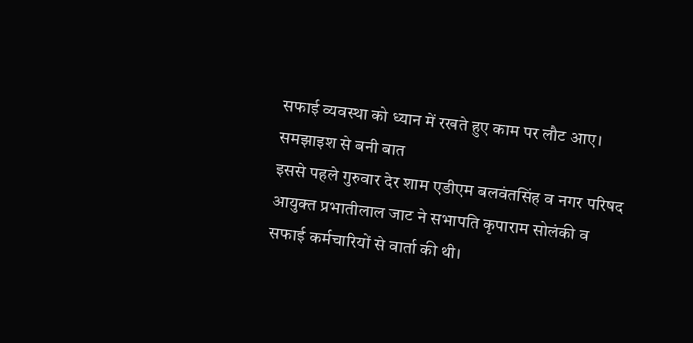सफाई व्यवस्था को ध्यान में रखते हुए काम पर लौट आए।
समझाइश से बनी बात
इससे पहले गुरुवार देर शाम एडीएम बलवंतसिंह व नगर परिषद आयुक्त प्रभातीलाल जाट ने सभापति कृपाराम सोलंकी व सफाई कर्मचारियों से वार्ता की थी।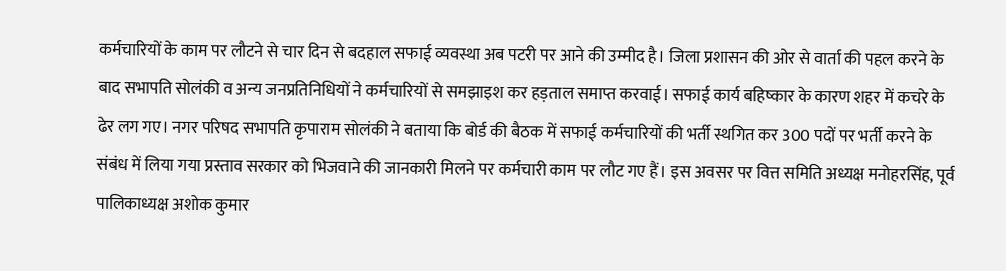कर्मचारियों के काम पर लौटने से चार दिन से बदहाल सफाई व्यवस्था अब पटरी पर आने की उम्मीद है। जिला प्रशासन की ओर से वार्ता की पहल करने के बाद सभापति सोलंकी व अन्य जनप्रतिनिधियों ने कर्मचारियों से समझाइश कर हड़ताल समाप्त करवाई। सफाई कार्य बहिष्कार के कारण शहर में कचरे के ढेर लग गए। नगर परिषद सभापति कृपाराम सोलंकी ने बताया कि बोर्ड की बैठक में सफाई कर्मचारियों की भर्ती स्थगित कर 300 पदों पर भर्ती करने के संबंध में लिया गया प्रस्ताव सरकार को भिजवाने की जानकारी मिलने पर कर्मचारी काम पर लौट गए हैं। इस अवसर पर वित्त समिति अध्यक्ष मनोहरसिंह, पूर्व पालिकाध्यक्ष अशोक कुमार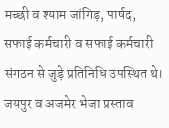मच्छी व श्याम जांगिड़, पार्षद, सफाई कर्मचारी व सफाई कर्मचारी संगठन से जुड़े प्रतिनिधि उपस्थित थे।
जयपुर व अजमेर भेजा प्रस्ताव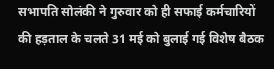सभापति सोलंकी ने गुरुवार को ही सफाई कर्मचारियों की हड़ताल के चलते 31 मई को बुलाई गई विशेष बैठक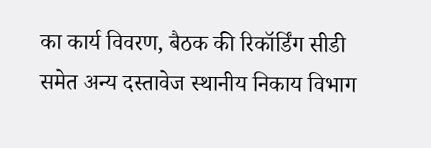का कार्य विवरण, बैठक की रिकॉर्डिंग सीडी समेत अन्य दस्तावेज स्थानीय निकाय विभाग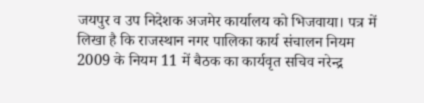जयपुर व उप निदेशक अजमेर कार्यालय को भिजवाया। पत्र में लिखा है कि राजस्थान नगर पालिका कार्य संचालन नियम 2009 के नियम 11 में बैठक का कार्यवृत सचिव नरेन्द्र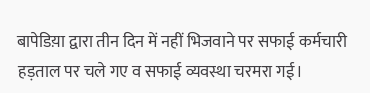बापेडिय़ा द्वारा तीन दिन में नहीं भिजवाने पर सफाई कर्मचारी हड़ताल पर चले गए व सफाई व्यवस्था चरमरा गई।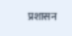प्रशासन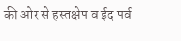की ओर से हस्तक्षेप व ईद पर्व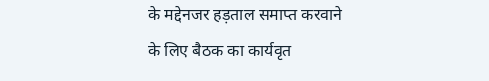के मद्देनजर हड़ताल समाप्त करवाने के लिए बैठक का कार्यवृत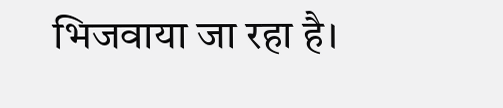भिजवाया जा रहा है।